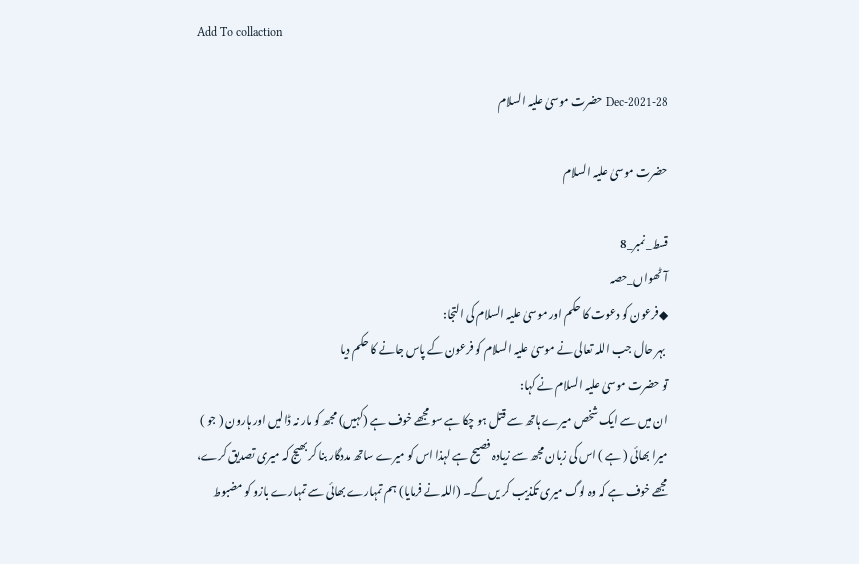Add To collaction

28-Dec-2021 حضرت موسیٰ علیہ السلام

حضرت موسیٰ علیہ السلام

قسط_نمبر_8
آٹھواں_حصہ
◆فرعون کو دعوت کا حکم اور موسیٰ علیہ السلام کی التجا:
 بہر حال جب اللہ تعالی نے موسیٰ علیہ السلام کو فرعون کے پاس جانے کا حکم دیا
تو حضرت موسیٰ علیہ السلام نے کہا:
ان میں سے ایک شخص میرے ہاتھ سے قتل ہو چکا ہے سو مجھے خوف ہے (کہیں) مجھ کو مار نہ ڈالیں اور ہارون ( جو ) میرا بھائی ( ہے ) اس کی زبان مجھ سے زیادہ فصیح ہے لہذا اس کو میرے ساتھ مددگار بنا کر بھیج کہ میری تصدیق کرے، مجھے خوف ہے کہ وہ لوگ میری تکذیب کر یں گے۔ (اللہ نے فرمایا) ہم تمہارے بھائی سے تمہارے بازو کو مضبوط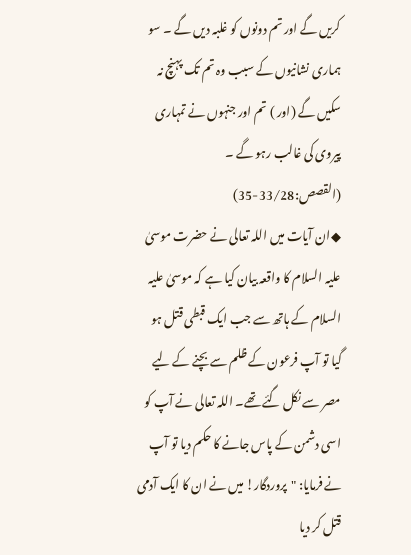کریں گے اور تم دونوں کو غلبہ دیں گے ۔ سو ہماری نشانیوں کے سبب وہ تم تک پہنچ نہ سکیں گے (اور ) تم اور جنہوں نے تمہاری پیروی کی غالب رہو گے ۔ (القصص:33/28-35)
◆ان آیات میں اللہ تعالی نے حضرت موسیٰ علیہ السلام کا واقعہ بیان کیا ہے کہ موسیٰ علیہ السلام کے ہاتھ سے جب ایک قبطی قتل ہو گیا تو آپ فرعون کے ظلم سے بچنے کے لیے مصر سے نکل گئے تھے۔ اللہ تعالی نے آپ کو اسی دشمن کے پاس جانے کا حکم دیا تو آپ نے فرمایا: "پروردگار! میں نے ان کا ایک آدمی قتل کر دیا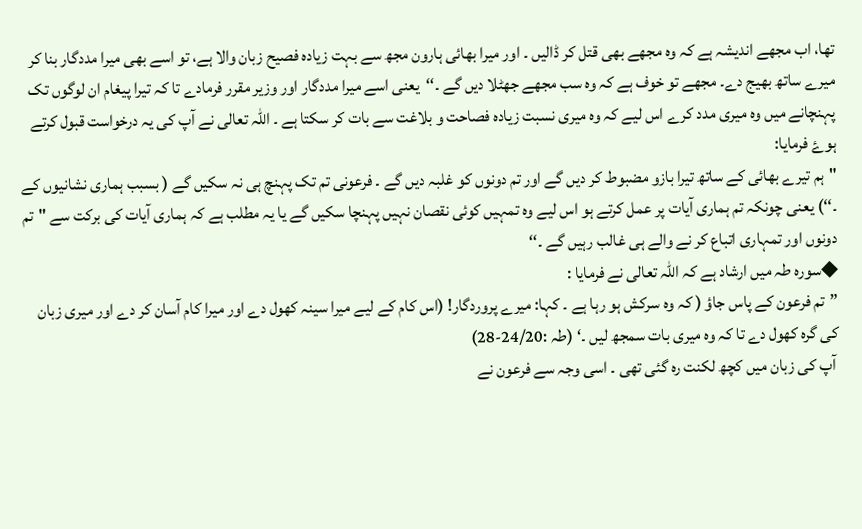تھا، اب مجھے اندیشہ ہے کہ وہ مجھے بھی قتل کر ڈالیں ۔ اور میرا بھائی ہارون مجھ سے بہت زیادہ فصیح زبان والا ہے، تو اسے بھی میرا مددگار بنا کر میرے ساتھ بھیج دے۔ مجھے تو خوف ہے کہ وہ سب مجھے جھٹلا دیں گے ۔‘‘یعنی اسے میرا مددگار اور وزیر مقرر فرمادے تا کہ تیرا پیغام ان لوگوں تک پہنچانے میں وہ میری مدد کرے اس لیے کہ وہ میری نسبت زیادہ فصاحت و بلاغت سے بات کر سکتا ہے ۔ اللہ تعالی نے آپ کی یہ درخواست قبول کرتے ہوۓ فرمایا:
"ہم تیرے بھائی کے ساتھ تیرا بازو مضبوط کر دیں گے اور تم دونوں کو غلبہ دیں گے ۔ فرعونی تم تک پہنچ ہی نہ سکیں گے ( بسبب ہماری نشانیوں کے ۔‘‘) یعنی چونکہ تم ہماری آیات پر عمل کرتے ہو اس لیے وہ تمہیں کوئی نقصان نہیں پہنچا سکیں گے یا یہ مطلب ہے کہ ہماری آیات کی برکت سے "تم دونوں اور تمہاری اتباع کر نے والے ہی غالب رہیں گے ۔‘‘
◆سورہ طہ میں ارشاد ہے کہ اللہ تعالی نے فرمایا :
”تم فرعون کے پاس جاؤ ( کہ وہ سرکش ہو رہا ہے ۔ کہا: میرے پروردگار! (اس کام کے لیے میرا سینہ کھول دے اور میرا کام آسان کر دے اور میری زبان کی گرہ کھول دے تا کہ وہ میری بات سمجھ لیں ۔‘ (طہ :24/20-28)
 آپ کی زبان میں کچھ لکنت رہ گئی تھی ۔ اسی وجہ سے فرعون نے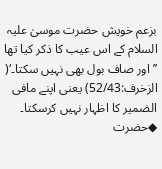بزعم خویش حضرت موسیٰ علیہ السلام کے اس عیب کا ذکر کیا تھا ’’اور صاف بول بھی نہیں سکتا۔‘( الزخرف:52/43) یعنی اپنے مافی الضمیر کا اظہار نہیں کرسکتا۔
◆حضرت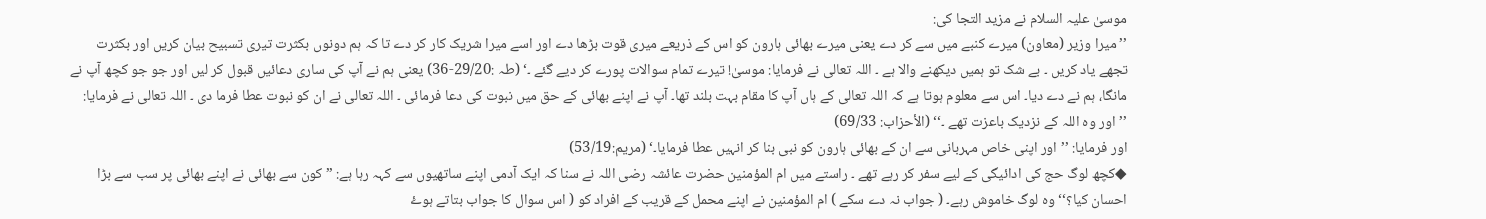موسیٰ علیہ السلام نے مزید التجا کی:
’’میرا وزیر (معاون) میرے کنبے میں سے کر دے یعنی میرے بھائی ہارون کو اس کے ذریعے میری قوت بڑھا دے اور اسے میرا شریک کار کر دے تا کہ ہم دونوں بکثرت تیری تسبیح بیان کریں اور بکثرت تجھے یاد کریں ۔ بے شک تو ہمیں دیکھنے والا ہے ۔ اللہ تعالی نے فرمایا: موسیٰ! تیرے تمام سوالات پورے کر دیے گئے ۔‘ (طہ :29/20-36) یعنی ہم نے آپ کی ساری دعائیں قبول کر لیں اور جو جو کچھ آپ نے مانگا، ہم نے دے دیا۔ اس سے معلوم ہوتا ہے کہ اللہ تعالی کے ہاں آپ کا مقام بہت بلند تھا۔ آپ نے اپنے بھائی کے حق میں نبوت کی دعا فرمائی ۔ اللہ تعالی نے ان کو نبوت عطا فرما دی ۔ اللہ تعالی نے فرمایا: ’’اور وہ اللہ کے نزدیک باعزت تھے ۔‘‘ (الأحزاب: 69/33)
اور فرمایا: ’’اور اپنی خاص مہربانی سے ان کے بھائی ہارون کو نبی بنا کر انہیں عطا فرمایا۔‘ (مریم:53/19)
◆کچھ لوگ حج کی ادائیگی کے لیے سفر کر رہے تھے ۔ راستے میں ام المؤمنین حضرت عائشہ رضی اللہ نے سنا کہ ایک آدمی اپنے ساتھیوں سے کہہ رہا ہے: ” کون سے بھائی نے اپنے بھائی پر سب سے بڑا احسان کیا؟‘‘ وہ لوگ خاموش رہے۔ ( جواب نہ دے سکے ) ام المؤمنین نے اپنے محمل کے قریب کے افراد کو ( اس سوال کا جواب بتاتے ہوۓ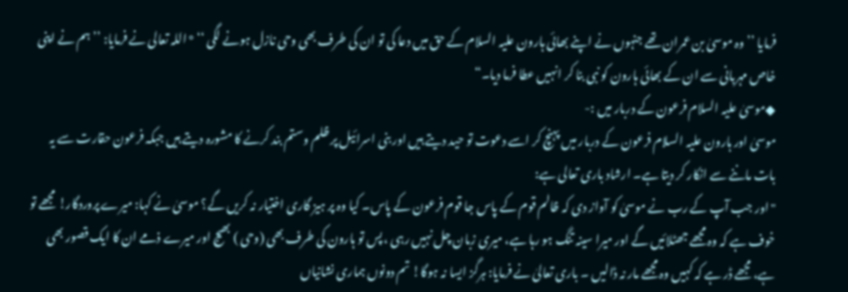فرمایا ’’وہ موسیٰ بن عمران تھے جنہوں نے اپنے بھائی ہارون علیہ السلام کے حق میں دعا کی تو ان کی طرف بھی وحی نازل ہونے لگی ‘‘ ° اللہ تعالی نے فرمایا: ’’ ہم نے اپنی خاص مہربانی سے ان کے بھائی ہارون کو نبی بنا کر انہیں عطا فرما دیا۔“
◆موسیٰ علیہ السلام فرعون کے دربار میں :-
موسیٰ اور ہارون علیہ السلام فرعون کے دربار میں پہنچ کر اسے دعوت تو حید دیتے ہیں اور بنی اسرائیل پر ظلم وستم بند کرنے کا مشورہ دیتے ہیں جبکہ فرعون حقارت سے یہ بات ماننے سے انکار کر دیتا ہے۔ ارشاد باری تعالی ہے:
"اور جب آپ کے رب نے موسیٰ کو آواز دی کہ ظالم قوم کے پاس جا قوم فرعون کے پاس۔ کیا وہ پر ہیز گاری اختیار نہ کریں گے؟ موسیٰ نے کہا: میرے پروردگار! مجھے تو خوف ہے کہ وہ مجھے جھٹلائیں گے اور میرا سینہ تنگ ہو رہا ہے، میری زبان چل نہیں رہی ، پس تو ہارون کی طرف بھی (وحی ) بھیج اور میرے ذمے ان کا ایک قصور بھی ہے، مجھے ڈر ہے کہ کہیں وہ مجھے مار نہ ڈالیں ۔ باری تعالیٰ نے فرمایا: ہرگز ایسا نہ ہوگا! تم دونوں ہماری نشانیاں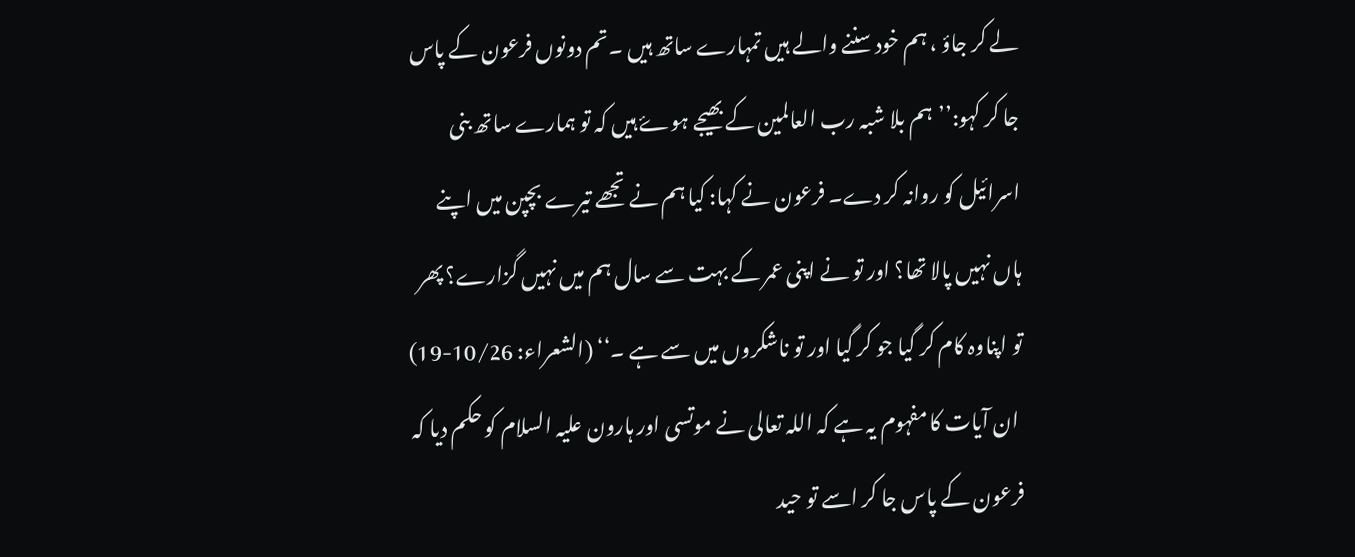لے کر جاؤ ، ہم خود سننے والے ہیں تمہارے ساتھ ہیں ۔تم دونوں فرعون کے پاس جا کر کہو:’’ہم بلا شبہ رب العالمین کے بھیجے ہوۓ ہیں کہ تو ہمارے ساتھ بنی اسرائیل کو روانہ کر دے۔ فرعون نے کہا: کیا ہم نے تجھے تیرے بچپن میں اپنے ہاں نہیں پالا تھا؟ اور تو نے اپنی عمر کے بہت سے سال ہم میں نہیں گزارے؟ پھر تو اپناوہ کام کر گیا جو کر گیا اور تو ناشکروں میں سے ہے ۔‘‘ (الشعراء: 10/26-19)
 ان آیات کا مفہوم یہ ہے کہ اللہ تعالی نے موتسی اور ہارون علیہ السلام کو حکم دیا کہ فرعون کے پاس جا کر اسے تو حید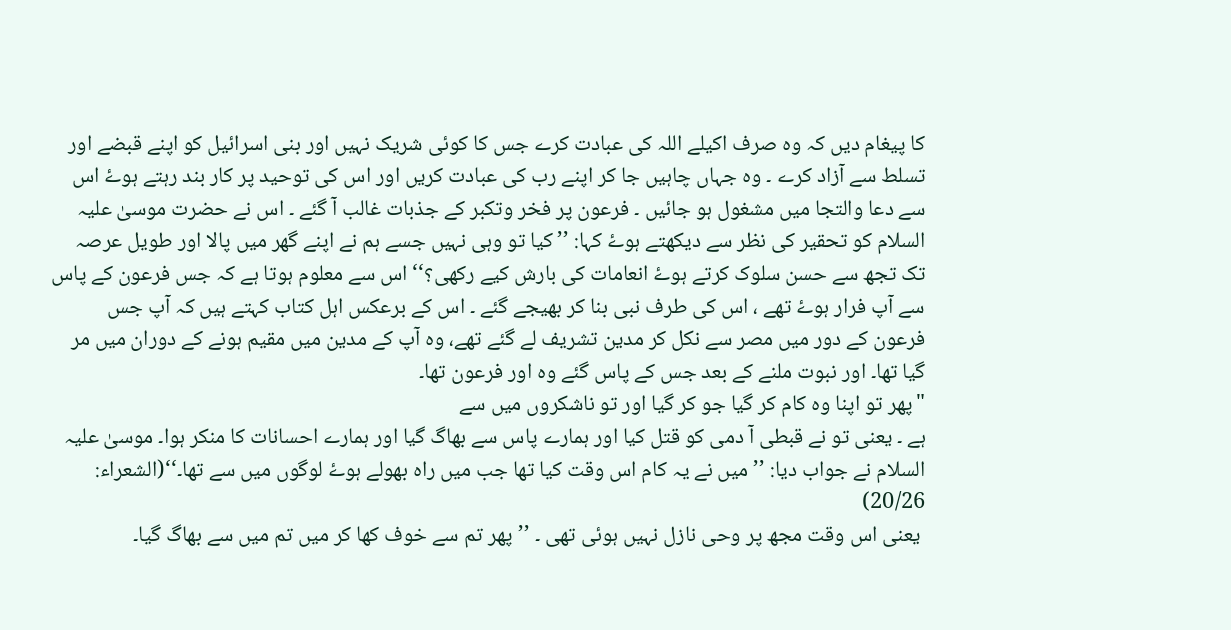کا پیغام دیں کہ وہ صرف اکیلے اللہ کی عبادت کرے جس کا کوئی شریک نہیں اور بنی اسرائیل کو اپنے قبضے اور تسلط سے آزاد کرے ۔ وہ جہاں چاہیں جا کر اپنے رب کی عبادت کریں اور اس کی توحید پر کار بند رہتے ہوۓ اس سے دعا والتجا میں مشغول ہو جائیں ۔ فرعون پر فخر وتکبر کے جذبات غالب آ گئے ۔ اس نے حضرت موسیٰ علیہ السلام کو تحقیر کی نظر سے دیکھتے ہوۓ کہا: ’’ کیا تو وہی نہیں جسے ہم نے اپنے گھر میں پالا اور طویل عرصہ تک تجھ سے حسن سلوک کرتے ہوۓ انعامات کی بارش کیے رکھی؟‘‘ اس سے معلوم ہوتا ہے کہ جس فرعون کے پاس سے آپ فرار ہوۓ تھے ، اس کی طرف نبی بنا کر بھیجے گئے ۔ اس کے برعکس اہل کتاب کہتے ہیں کہ آپ جس فرعون کے دور میں مصر سے نکل کر مدین تشریف لے گئے تھے، وہ آپ کے مدین میں مقیم ہونے کے دوران میں مر گیا تھا۔ اور نبوت ملنے کے بعد جس کے پاس گئے وہ اور فرعون تھا۔
"پھر تو اپنا وہ کام کر گیا جو کر گیا اور تو ناشکروں میں سے
ہے ۔ یعنی تو نے قبطی آ دمی کو قتل کیا اور ہمارے پاس سے بھاگ گیا اور ہمارے احسانات کا منکر ہوا۔ موسیٰ علیہ السلام نے جواب دیا: ’’میں نے یہ کام اس وقت کیا تھا جب میں راہ بھولے ہوۓ لوگوں میں سے تھا۔‘‘(الشعراء: 20/26)
 یعنی اس وقت مجھ پر وحی نازل نہیں ہوئی تھی ۔ ’’پھر تم سے خوف کھا کر میں تم میں سے بھاگ گیا۔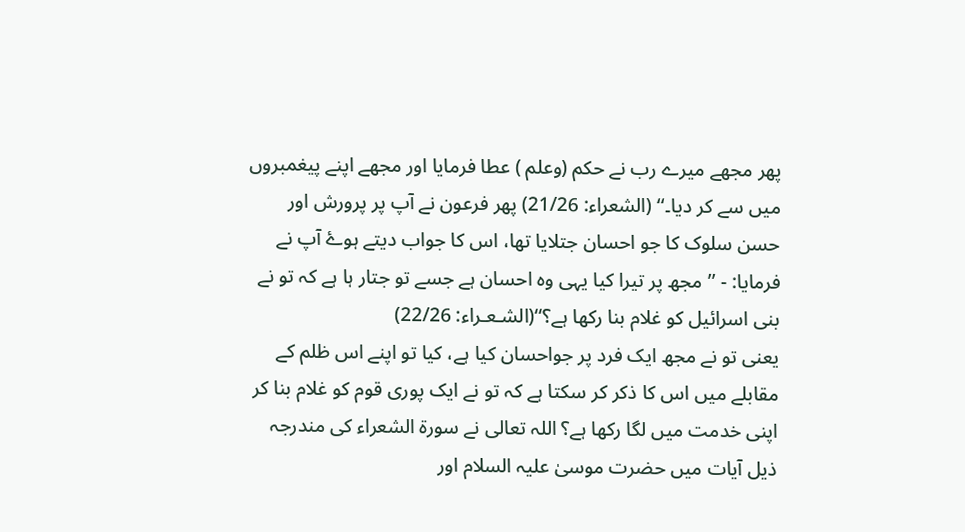پھر مجھے میرے رب نے حکم (وعلم ) عطا فرمایا اور مجھے اپنے پیغمبروں میں سے کر دیا۔‘‘ (الشعراء: 21/26) پھر فرعون نے آپ پر پرورش اور حسن سلوک کا جو احسان جتلایا تھا، اس کا جواب دیتے ہوۓ آپ نے فرمایا: - ’’مجھ پر تیرا کیا یہی وہ احسان ہے جسے تو جتار ہا ہے کہ تو نے بنی اسرائیل کو غلام بنا رکھا ہے؟‘‘(الشـعـراء: 22/26)
یعنی تو نے مجھ ایک فرد پر جواحسان کیا ہے، کیا تو اپنے اس ظلم کے مقابلے میں اس کا ذکر کر سکتا ہے کہ تو نے ایک پوری قوم کو غلام بنا کر اپنی خدمت میں لگا رکھا ہے؟ اللہ تعالی نے سورۃ الشعراء کی مندرجہ ذیل آیات میں حضرت موسیٰ علیہ السلام اور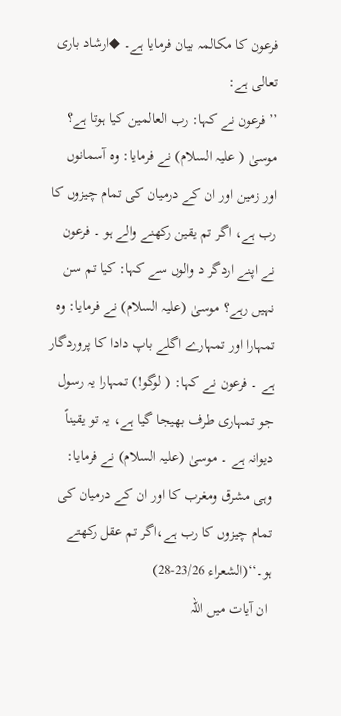فرعون کا مکالمہ بیان فرمایا ہے۔ ◆ارشاد باری تعالی ہے:
’’ فرعون نے کہا: رب العالمین کیا ہوتا ہے؟ موسیٰ ( علیہ السلام) نے فرمایا: وہ آسمانوں اور زمین اور ان کے درمیان کی تمام چیزوں کا رب ہے، اگر تم یقین رکھنے والے ہو ۔ فرعون نے اپنے اردگر د والوں سے کہا: کیا تم سن نہیں رہے؟ موسیٰ (علیہ السلام) نے فرمایا: وہ تمہارا اور تمہارے اگلے باپ دادا کا پروردگار ہے ۔ فرعون نے کہا: ( لوگو!) تمہارا یہ رسول جو تمہاری طرف بھیجا گیا ہے، یہ تو یقیناً دیوانہ ہے ۔ موسیٰ (علیہ السلام) نے فرمایا: وہی مشرق ومغرب کا اور ان کے درمیان کی تمام چیزوں کا رب ہے،اگر تم عقل رکھتے ہو۔‘‘(الشعراء 23/26-28)
 ان آیات میں اللہ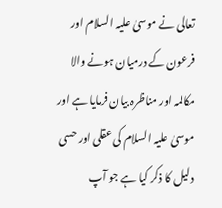تعالی نے موسیٰ علیہ السلام اور فرعون کے درمیان ہونے والا مکالمہ اور مناظرہ بیان فرمایا ہے اور موسیٰ علیہ السلام کی عقلی اور حسی دلیل کا ذکر کیا ہے جو آپ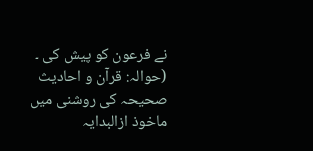نے فرعون کو پیش کی ۔
(حوالہ: قرآن و احادیث صحیحہ کی روشنی میں
ماخوذ ازالبدایہ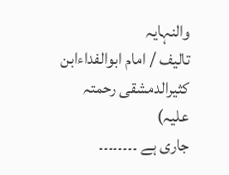والنہایہ
تالیف / امام ابوالفداءابن کثیرالدمشقی رحمتہ علیہ)
جاری ہے ۔۔۔۔۔۔۔۔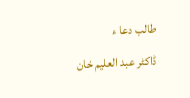طالب دعا ء
ڈاکٹر عبد العلیم خان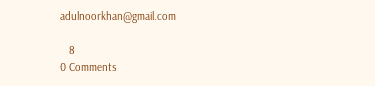adulnoorkhan@gmail.com

   8
0 Comments